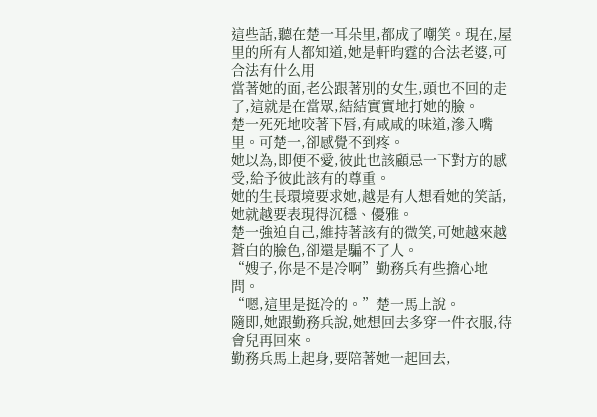這些話,聽在楚一耳朵里,都成了嘲笑。現在,屋里的所有人都知道,她是軒昀霆的合法老婆,可合法有什么用
當著她的面,老公跟著別的女生,頭也不回的走了,這就是在當眾,結結實實地打她的臉。
楚一死死地咬著下唇,有咸咸的味道,滲入嘴里。可楚一,卻感覺不到疼。
她以為,即便不愛,彼此也該顧忌一下對方的感受,給予彼此該有的尊重。
她的生長環境要求她,越是有人想看她的笑話,她就越要表現得沉穩、優雅。
楚一強迫自己,維持著該有的微笑,可她越來越蒼白的臉色,卻還是騙不了人。
“嫂子,你是不是冷啊”勤務兵有些擔心地問。
“嗯,這里是挺冷的。”楚一馬上說。
隨即,她跟勤務兵說,她想回去多穿一件衣服,待會兒再回來。
勤務兵馬上起身,要陪著她一起回去,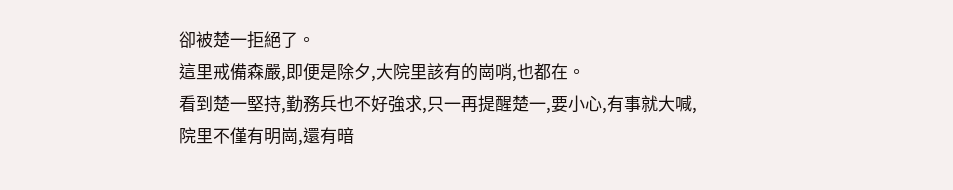卻被楚一拒絕了。
這里戒備森嚴,即便是除夕,大院里該有的崗哨,也都在。
看到楚一堅持,勤務兵也不好強求,只一再提醒楚一,要小心,有事就大喊,院里不僅有明崗,還有暗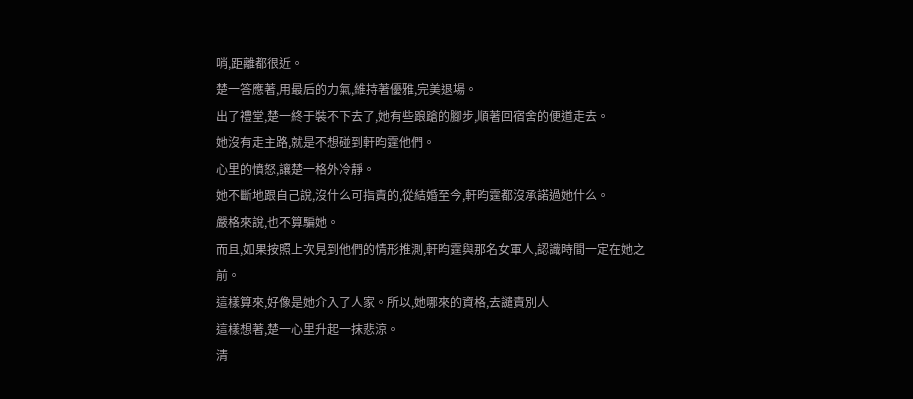哨,距離都很近。
楚一答應著,用最后的力氣,維持著優雅,完美退場。
出了禮堂,楚一終于裝不下去了,她有些踉蹌的腳步,順著回宿舍的便道走去。
她沒有走主路,就是不想碰到軒昀霆他們。
心里的憤怒,讓楚一格外冷靜。
她不斷地跟自己說,沒什么可指責的,從結婚至今,軒昀霆都沒承諾過她什么。
嚴格來說,也不算騙她。
而且,如果按照上次見到他們的情形推測,軒昀霆與那名女軍人,認識時間一定在她之前。
這樣算來,好像是她介入了人家。所以,她哪來的資格,去譴責別人
這樣想著,楚一心里升起一抹悲涼。
清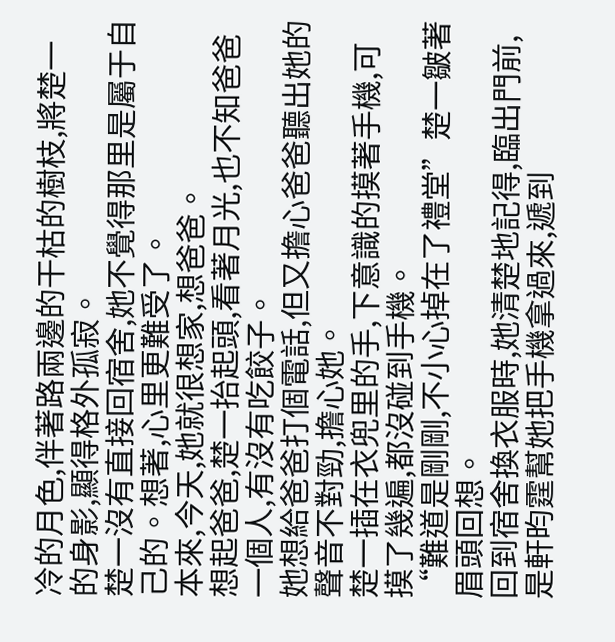冷的月色,伴著路兩邊的干枯的樹枝,將楚一的身影,顯得格外孤寂。
楚一沒有直接回宿舍,她不覺得那里是屬于自己的。想著,心里更難受了。
本來,今天,她就很想家,想爸爸。
想起爸爸,楚一抬起頭,看著月光,也不知爸爸一個人,有沒有吃餃子。
她想給爸爸打個電話,但又擔心爸爸聽出她的聲音不對勁,擔心她。
楚一插在衣兜里的手,下意識的摸著手機,可摸了幾遍,都沒碰到手機。
“難道是剛剛,不小心掉在了禮堂”楚一皺著眉頭回想。
回到宿舍換衣服時,她清楚地記得,臨出門前,是軒昀霆幫她把手機拿過來,遞到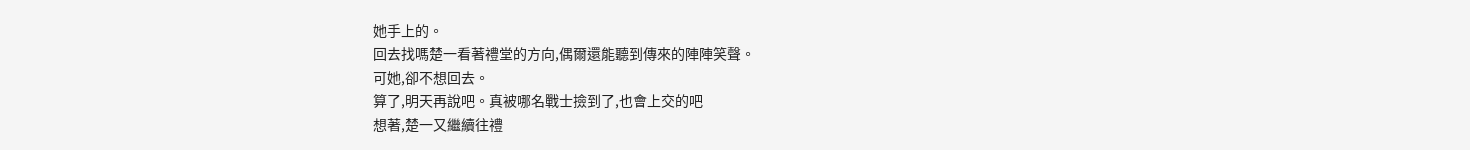她手上的。
回去找嗎楚一看著禮堂的方向,偶爾還能聽到傳來的陣陣笑聲。
可她,卻不想回去。
算了,明天再說吧。真被哪名戰士撿到了,也會上交的吧
想著,楚一又繼續往禮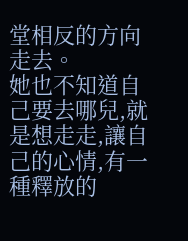堂相反的方向走去。
她也不知道自己要去哪兒,就是想走走,讓自己的心情,有一種釋放的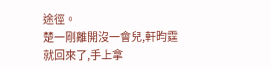途徑。
楚一剛離開沒一會兒,軒昀霆就回來了,手上拿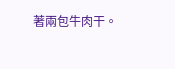著兩包牛肉干。